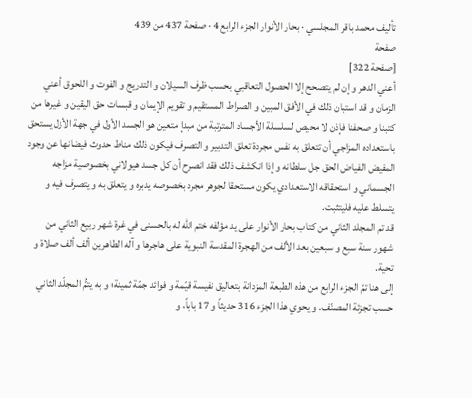تأليف محمد باقر المجلسي · بحار الأنوار الجزء الرابع 4 · صفحة 437 من 439
صفحة
[صفحة 322]
أعني الدهر و إن لم يتصحح إلا الحصول التعاقبي بحسب ظرف السيلان و التدريج و الفوت و اللحوق أعني الزمان و قد استبان ذلك في الأفق المبين و الصراط المستقيم و تقويم الإيمان و قبسات حق اليقين و غيرها من كتبنا و صحفنا فإذن لا محيص لسلسلة الأجساد المترتبة من مبدإ متعين هو الجسد الأول في جهة الأزل يستحق باستعداده المزاجي أن تتعلق به نفس مجردة تعلق التدبير و التصرف فيكون ذلك مناط حدوث فيضانها عن وجود المفيض الفياض الحق جل سلطانه و إذا انكشف ذلك فقد انصرح أن كل جسد هيولاني بخصوصية مزاجه الجسماني و استحقاقه الاستعدادي يكون مستحقا لجوهر مجرد بخصوصه يدبره و يتعلق به و يتصرف فيه و يتسلط عليه فليتثبت.
قد تم المجلد الثاني من كتاب بحار الأنوار على يد مؤلفه ختم الله له بالحسنى في غرة شهر ربيع الثاني من شهور سنة سبع و سبعين بعد الألف من الهجرة المقدسة النبوية على هاجرها و آله الطاهرين ألف ألف صلاة و تحية.
إلى هنا تمّ الجزء الرابع من هذه الطبعة المزدانة بتعاليق نفيسة قيّمة و فوائد جمّة ثمينة؛ و به يتمُّ المجلّد الثاني حسب تجزئة المصنّف. و يحوي هذا الجزء 316 حديثاً و 17 باباً، و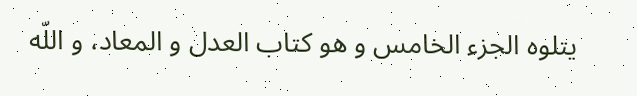يتلوه الجزء الخامس و هو كتاب العدل و المعاد، و اللّه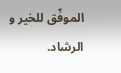الموفّق للخير و الرشاد.